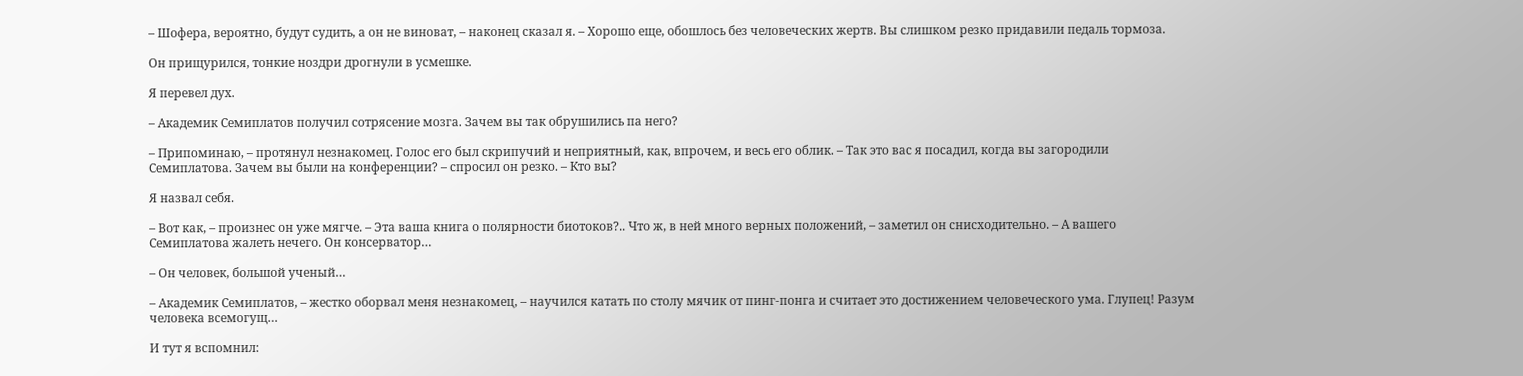– Шофера, вероятно, будут судить, а он не виноват, – наконец сказал я. – Хорошо еще, обошлось без человеческих жертв. Вы слишком резко придавили педаль тормоза.

Он прищурился, тонкие ноздри дрогнули в усмешке.

Я перевел дух.

– Академик Семиплатов получил сотрясение мозга. Зачем вы так обрушились па него?

– Припоминаю, – протянул незнакомец. Голос его был скрипучий и неприятный, как, впрочем, и весь его облик. – Так это вас я посадил, когда вы загородили Семиплатова. Зачем вы были на конференции? – спросил он резко. – Кто вы?

Я назвал себя.

– Вот как, – произнес он уже мягче. – Эта ваша книга о полярности биотоков?.. Что ж, в ней много верных положений, – заметил он снисходительно. – А вашего Семиплатова жалеть нечего. Он консерватор…

– Он человек, большой ученый…

– Академик Семиплатов, – жестко оборвал меня незнакомец, – научился катать по столу мячик от пинг-понга и считает это достижением человеческого ума. Глупец! Разум человека всемогущ…

И тут я вспомнил: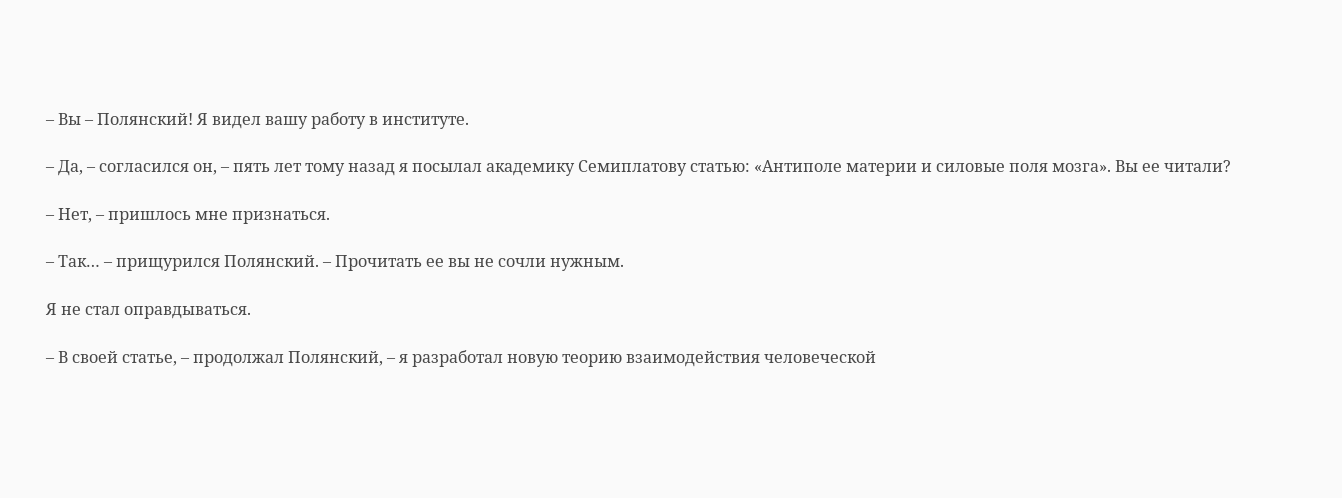– Вы – Полянский! Я видел вашу работу в институте.

– Да, – согласился он, – пять лет тому назад я посылал академику Семиплатову статью: «Антиполе материи и силовые поля мозга». Вы ее читали?

– Нет, – пришлось мне признаться.

– Так… – прищурился Полянский. – Прочитать ее вы не сочли нужным.

Я не стал оправдываться.

– В своей статье, – продолжал Полянский, – я разработал новую теорию взаимодействия человеческой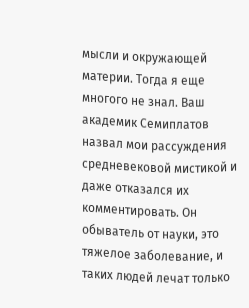мысли и окружающей материи. Тогда я еще многого не знал. Ваш академик Семиплатов назвал мои рассуждения средневековой мистикой и даже отказался их комментировать. Он обыватель от науки, это тяжелое заболевание, и таких людей лечат только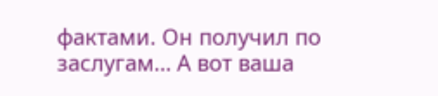фактами. Он получил по заслугам… А вот ваша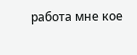работа мне кое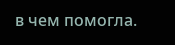в чем помогла.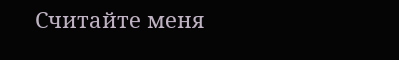Считайте меня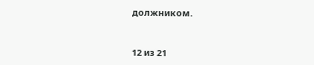должником.



12 из 21